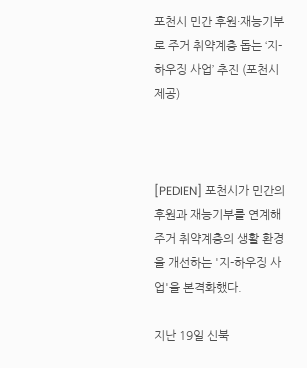포천시 민간 후원·재능기부로 주거 취약계층 돕는 ‘지-하우징 사업’ 추진 (포천시 제공)



[PEDIEN] 포천시가 민간의 후원과 재능기부를 연계해 주거 취약계층의 생활 환경을 개선하는 '지-하우징 사업'을 본격화했다.

지난 19일 신북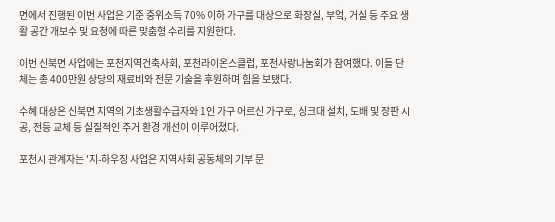면에서 진행된 이번 사업은 기준 중위소득 70% 이하 가구를 대상으로 화장실, 부엌, 거실 등 주요 생활 공간 개보수 및 요청에 따른 맞춤형 수리를 지원한다.

이번 신북면 사업에는 포천지역건축사회, 포천라이온스클럽, 포천사랑나눔회가 참여했다. 이들 단체는 총 400만원 상당의 재료비와 전문 기술을 후원하며 힘을 보탰다.

수혜 대상은 신북면 지역의 기초생활수급자와 1인 가구 어르신 가구로, 싱크대 설치, 도배 및 장판 시공, 전등 교체 등 실질적인 주거 환경 개선이 이루어졌다.

포천시 관계자는 '지-하우징 사업은 지역사회 공동체의 기부 문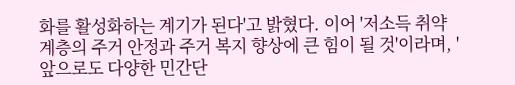화를 활성화하는 계기가 된다'고 밝혔다. 이어 '저소득 취약계층의 주거 안정과 주거 복지 향상에 큰 힘이 될 것'이라며, '앞으로도 다양한 민간단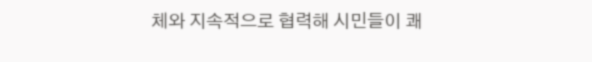체와 지속적으로 협력해 시민들이 쾌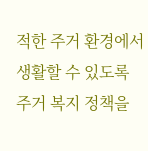적한 주거 환경에서 생활할 수 있도록 주거 복지 정책을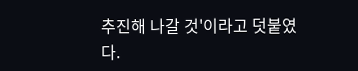추진해 나갈 것'이라고 덧붙였다.